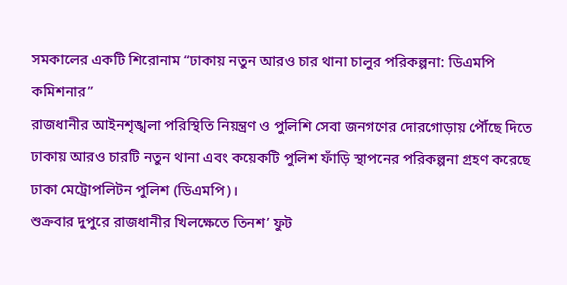সমকালের একটি শিরোনাম “ঢাকায় নতুন আরও চার থানা চালুর পরিকল্পনা: ডিএমপি কমিশনার”
রাজধানীর আইনশৃঙ্খলা পরিস্থিতি নিয়ন্ত্রণ ও পুলিশি সেবা জনগণের দোরগোড়ায় পৌঁছে দিতে ঢাকায় আরও চারটি নতুন থানা এবং কয়েকটি পুলিশ ফাঁড়ি স্থাপনের পরিকল্পনা গ্রহণ করেছে ঢাকা মেট্রোপলিটন পুলিশ (ডিএমপি)।
শুক্রবার দুপুরে রাজধানীর খিলক্ষেতে তিনশ’ ফুট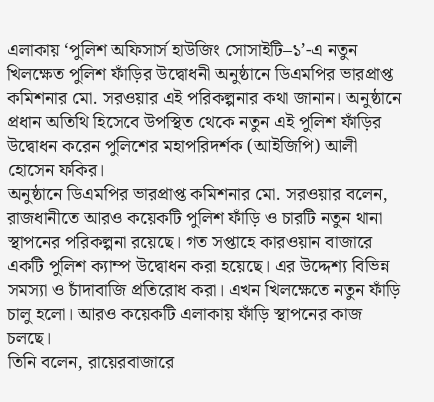এলাকায় ‘পুলিশ অফিসার্স হাউজিং সোসাইটি–১’-এ নতুন খিলক্ষেত পুলিশ ফাঁড়ির উদ্বোধনী অনুষ্ঠানে ডিএমপির ভারপ্রাপ্ত কমিশনার মো. সরওয়ার এই পরিকল্পনার কথা জানান। অনুষ্ঠানে প্রধান অতিথি হিসেবে উপস্থিত থেকে নতুন এই পুলিশ ফাঁড়ির উদ্বোধন করেন পুলিশের মহাপরিদর্শক (আইজিপি) আলী হোসেন ফকির।
অনুষ্ঠানে ডিএমপির ভারপ্রাপ্ত কমিশনার মো. সরওয়ার বলেন, রাজধানীতে আরও কয়েকটি পুলিশ ফাঁড়ি ও চারটি নতুন থানা স্থাপনের পরিকল্পনা রয়েছে। গত সপ্তাহে কারওয়ান বাজারে একটি পুলিশ ক্যাম্প উদ্বোধন করা হয়েছে। এর উদ্দেশ্য বিভিন্ন সমস্যা ও চাঁদাবাজি প্রতিরোধ করা। এখন খিলক্ষেতে নতুন ফাঁড়ি চালু হলো। আরও কয়েকটি এলাকায় ফাঁড়ি স্থাপনের কাজ চলছে।
তিনি বলেন, রায়েরবাজারে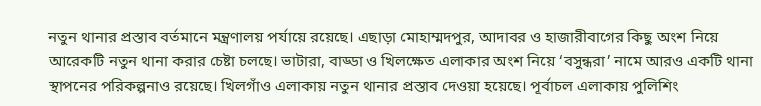নতুন থানার প্রস্তাব বর্তমানে মন্ত্রণালয় পর্যায়ে রয়েছে। এছাড়া মোহাম্মদপুর, আদাবর ও হাজারীবাগের কিছু অংশ নিয়ে আরেকটি নতুন থানা করার চেষ্টা চলছে। ভাটারা, বাড্ডা ও খিলক্ষেত এলাকার অংশ নিয়ে ‘বসুন্ধরা’ নামে আরও একটি থানা স্থাপনের পরিকল্পনাও রয়েছে। খিলগাঁও এলাকায় নতুন থানার প্রস্তাব দেওয়া হয়েছে। পূর্বাচল এলাকায় পুলিশিং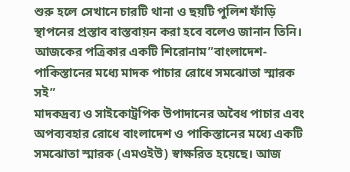শুরু হলে সেখানে চারটি থানা ও ছয়টি পুলিশ ফাঁড়ি স্থাপনের প্রস্তাব বাস্তবায়ন করা হবে বলেও জানান তিনি।
আজকের পত্রিকার একটি শিরোনাম”বাংলাদেশ-পাকিস্তানের মধ্যে মাদক পাচার রোধে সমঝোতা স্মারক সই”
মাদকদ্রব্য ও সাইকোট্রপিক উপাদানের অবৈধ পাচার এবং অপব্যবহার রোধে বাংলাদেশ ও পাকিস্তানের মধ্যে একটি সমঝোতা স্মারক (এমওইউ) স্বাক্ষরিত হয়েছে। আজ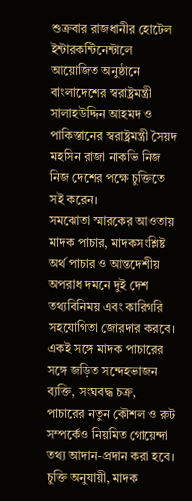শুক্রবার রাজধানীর হোটেল ইন্টারকন্টিনেন্টালে আয়োজিত অনুষ্ঠানে বাংলাদেশের স্বরাষ্ট্রমন্ত্রী সালাহউদ্দিন আহমদ ও পাকিস্তানের স্বরাষ্ট্রমন্ত্রী সৈয়দ মহসিন রাজা নাকভি নিজ নিজ দেশের পক্ষে চুক্তিতে সই করেন।
সমঝোতা স্মারকের আওতায় মাদক পাচার, মাদকসংশ্লিষ্ট অর্থ পাচার ও আন্তদেশীয় অপরাধ দমনে দুই দেশ তথ্যবিনিময় এবং কারিগরি সহযোগিতা জোরদার করবে। একই সঙ্গে মাদক পাচারের সঙ্গে জড়িত সন্দেহভাজন ব্যক্তি, সংঘবদ্ধ চক্র, পাচারের নতুন কৌশল ও রুট সম্পর্কেও নিয়মিত গোয়েন্দা তথ্য আদান-প্রদান করা হবে।
চুক্তি অনুযায়ী, মাদক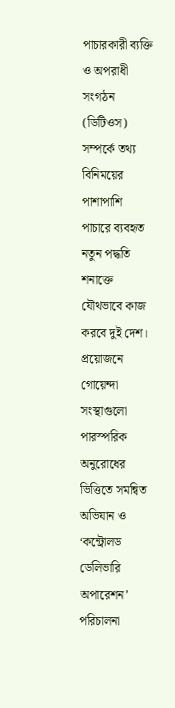পাচারকারী ব্যক্তি ও অপরাধী সংগঠন (ডিটিওস) সম্পর্কে তথ্য বিনিময়ের পাশাপাশি পাচারে ব্যবহৃত নতুন পদ্ধতি শনাক্তে যৌথভাবে কাজ করবে দুই দেশ। প্রয়োজনে গোয়েন্দা সংস্থাগুলো পারস্পরিক অনুরোধের ভিত্তিতে সমন্বিত অভিযান ও ‘কন্ট্রোলড ডেলিভারি অপারেশন’ পরিচালনা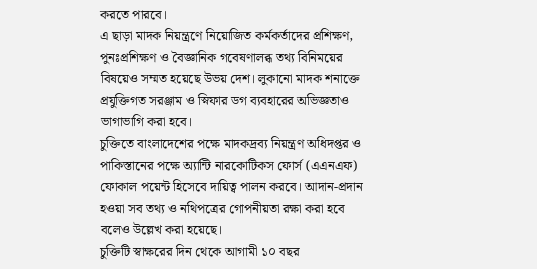করতে পারবে।
এ ছাড়া মাদক নিয়ন্ত্রণে নিয়োজিত কর্মকর্তাদের প্রশিক্ষণ, পুনঃপ্রশিক্ষণ ও বৈজ্ঞানিক গবেষণালব্ধ তথ্য বিনিময়ের বিষয়েও সম্মত হয়েছে উভয় দেশ। লুকানো মাদক শনাক্তে প্রযুক্তিগত সরঞ্জাম ও স্নিফার ডগ ব্যবহারের অভিজ্ঞতাও ভাগাভাগি করা হবে।
চুক্তিতে বাংলাদেশের পক্ষে মাদকদ্রব্য নিয়ন্ত্রণ অধিদপ্তর ও পাকিস্তানের পক্ষে অ্যান্টি নারকোটিকস ফোর্স (এএনএফ) ফোকাল পয়েন্ট হিসেবে দায়িত্ব পালন করবে। আদান-প্রদান হওয়া সব তথ্য ও নথিপত্রের গোপনীয়তা রক্ষা করা হবে বলেও উল্লেখ করা হয়েছে।
চুক্তিটি স্বাক্ষরের দিন থেকে আগামী ১০ বছর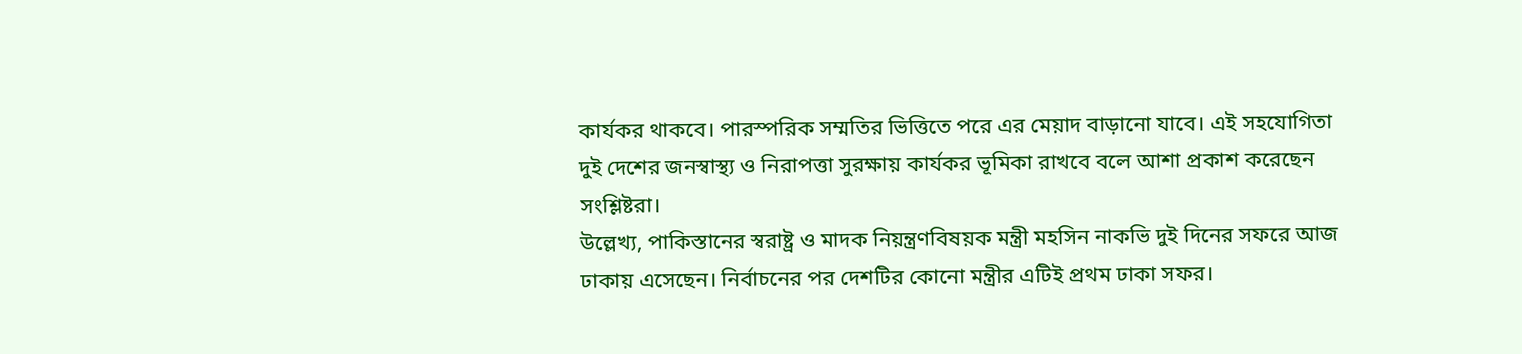কার্যকর থাকবে। পারস্পরিক সম্মতির ভিত্তিতে পরে এর মেয়াদ বাড়ানো যাবে। এই সহযোগিতা দুই দেশের জনস্বাস্থ্য ও নিরাপত্তা সুরক্ষায় কার্যকর ভূমিকা রাখবে বলে আশা প্রকাশ করেছেন সংশ্লিষ্টরা।
উল্লেখ্য, পাকিস্তানের স্বরাষ্ট্র ও মাদক নিয়ন্ত্রণবিষয়ক মন্ত্রী মহসিন নাকভি দুই দিনের সফরে আজ ঢাকায় এসেছেন। নির্বাচনের পর দেশটির কোনো মন্ত্রীর এটিই প্রথম ঢাকা সফর।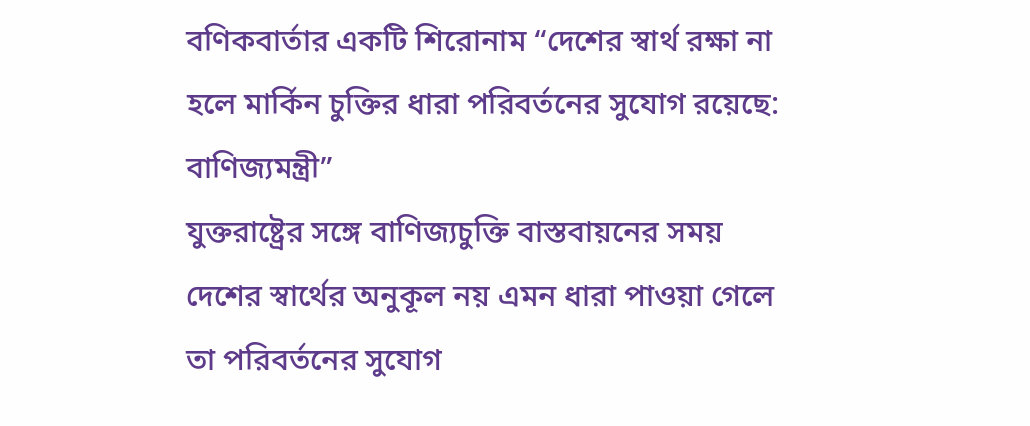বণিকবার্তার একটি শিরোনাম “দেশের স্বার্থ রক্ষা না হলে মার্কিন চুক্তির ধারা পরিবর্তনের সুযোগ রয়েছে: বাণিজ্যমন্ত্রী”
যুক্তরাষ্ট্রের সঙ্গে বাণিজ্যচুক্তি বাস্তবায়নের সময় দেশের স্বার্থের অনুকূল নয় এমন ধারা পাওয়া গেলে তা পরিবর্তনের সুযোগ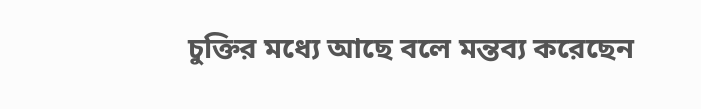চুক্তির মধ্যে আছে বলে মন্তব্য করেছেন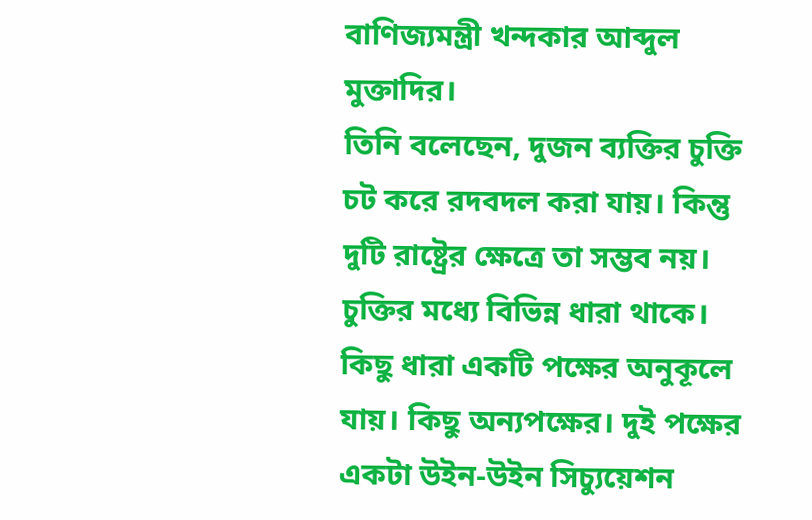বাণিজ্যমন্ত্রী খন্দকার আব্দুল মুক্তাদির।
তিনি বলেছেন, দুজন ব্যক্তির চুক্তি চট করে রদবদল করা যায়। কিন্তু দুটি রাষ্ট্রের ক্ষেত্রে তা সম্ভব নয়। চুক্তির মধ্যে বিভিন্ন ধারা থাকে। কিছু ধারা একটি পক্ষের অনুকূলে যায়। কিছু অন্যপক্ষের। দুই পক্ষের একটা উইন-উইন সিচ্যুয়েশন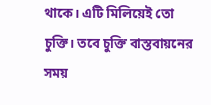থাকে। এটি মিলিয়েই তো চুক্তি। তবে চুক্তি বাস্তবায়নের সময়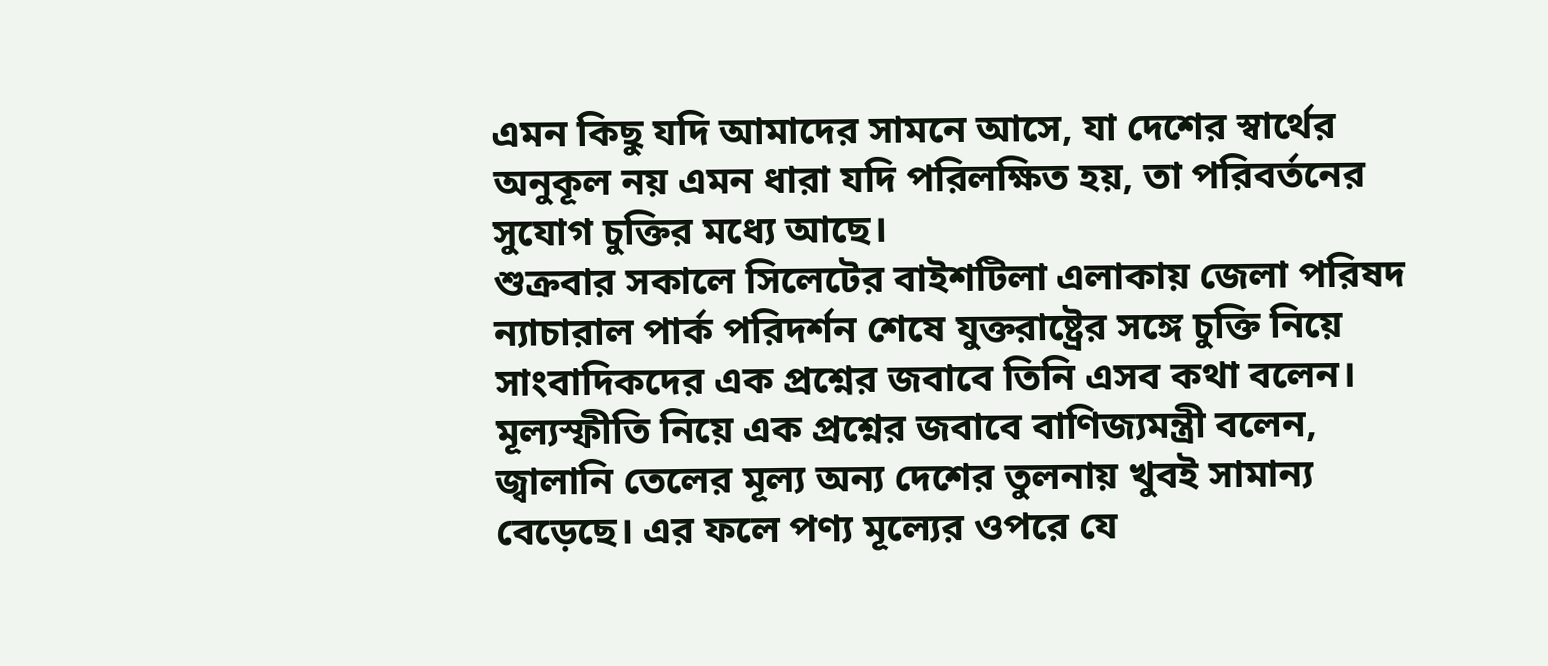এমন কিছু যদি আমাদের সামনে আসে, যা দেশের স্বার্থের অনুকূল নয় এমন ধারা যদি পরিলক্ষিত হয়, তা পরিবর্তনের সুযোগ চুক্তির মধ্যে আছে।
শুক্রবার সকালে সিলেটের বাইশটিলা এলাকায় জেলা পরিষদ ন্যাচারাল পার্ক পরিদর্শন শেষে যুক্তরাষ্ট্রের সঙ্গে চুক্তি নিয়ে সাংবাদিকদের এক প্রশ্নের জবাবে তিনি এসব কথা বলেন।
মূল্যস্ফীতি নিয়ে এক প্রশ্নের জবাবে বাণিজ্যমন্ত্রী বলেন, জ্বালানি তেলের মূল্য অন্য দেশের তুলনায় খুবই সামান্য বেড়েছে। এর ফলে পণ্য মূল্যের ওপরে যে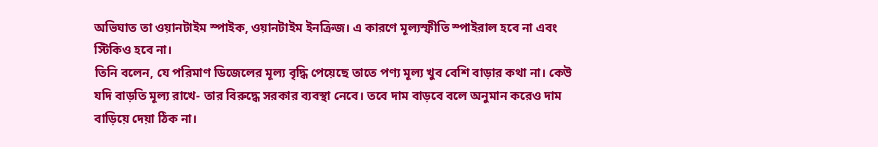অভিঘাত তা ওয়ানটাইম স্পাইক, ওয়ানটাইম ইনক্রিজ। এ কারণে মূল্যস্ফীতি স্পাইরাল হবে না এবং স্টিকিও হবে না।
তিনি বলেন, যে পরিমাণ ডিজেলের মূল্য বৃদ্ধি পেয়েছে তাতে পণ্য মূল্য খুব বেশি বাড়ার কথা না। কেউ যদি বাড়তি মূল্য রাখে- তার বিরুদ্ধে সরকার ব্যবস্থা নেবে। তবে দাম বাড়বে বলে অনুমান করেও দাম বাড়িয়ে দেয়া ঠিক না।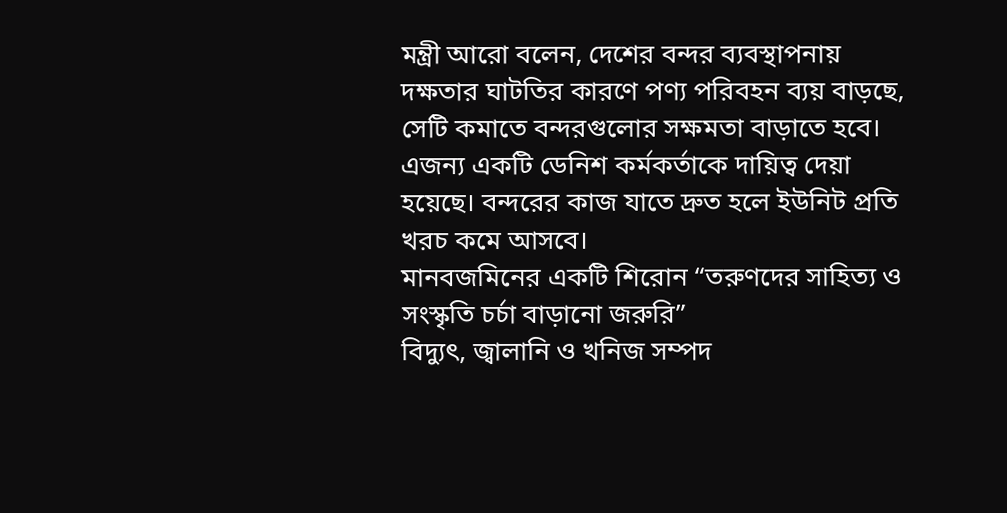মন্ত্রী আরো বলেন, দেশের বন্দর ব্যবস্থাপনায় দক্ষতার ঘাটতির কারণে পণ্য পরিবহন ব্যয় বাড়ছে, সেটি কমাতে বন্দরগুলোর সক্ষমতা বাড়াতে হবে। এজন্য একটি ডেনিশ কর্মকর্তাকে দায়িত্ব দেয়া হয়েছে। বন্দরের কাজ যাতে দ্রুত হলে ইউনিট প্রতি খরচ কমে আসবে।
মানবজমিনের একটি শিরোন “তরুণদের সাহিত্য ও সংস্কৃতি চর্চা বাড়ানো জরুরি”
বিদ্যুৎ, জ্বালানি ও খনিজ সম্পদ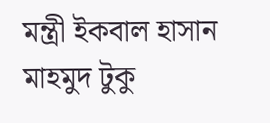মন্ত্রী ইকবাল হাসান মাহমুদ টুকু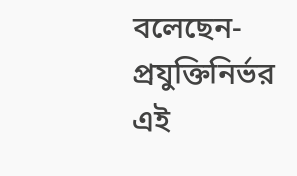বলেছেন-প্রযুক্তিনির্ভর এই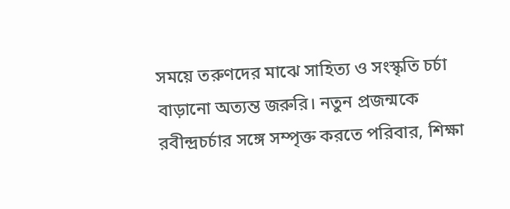সময়ে তরুণদের মাঝে সাহিত্য ও সংস্কৃতি চর্চা বাড়ানো অত্যন্ত জরুরি। নতুন প্রজন্মকে রবীন্দ্রচর্চার সঙ্গে সম্পৃক্ত করতে পরিবার, শিক্ষা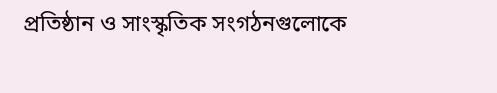প্রতিষ্ঠান ও সাংস্কৃতিক সংগঠনগুলোকে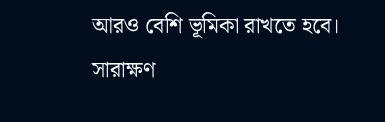আরও বেশি ভূমিকা রাখতে হবে।
সারাক্ষণ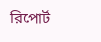রিপোর্ট